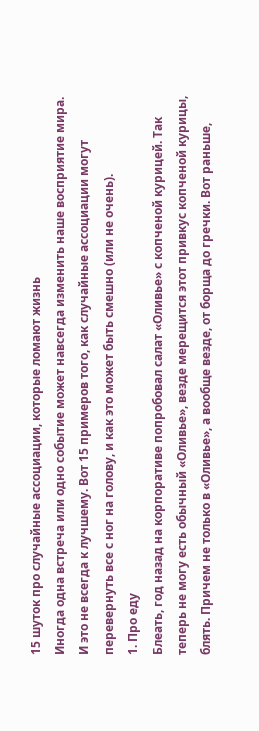15 шуток про случайные ассоциации, которые ломают жизнь
Иногда одна встреча или одно событие может навсегда изменить наше восприятие мира. И это не всегда к лучшему. Вот 15 примеров того, как случайные ассоциации могут перевернуть все с ног на голову, и как это может быть смешно (или не очень).
1. Про еду
Блеать, год назад на корпоративе попробовал салат «Оливье» с копченой курицей. Так теперь не могу есть обычный «Оливье», везде мерещится этот привкус копченой курицы, блять. Причем не только в «Оливье», а вообще везде, от борща до гречки. Вот раньше,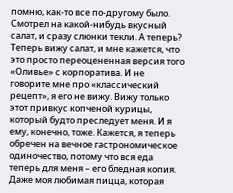помню, как-то все по-другому было. Смотрел на какой-нибудь вкусный салат, и сразу слюнки текли. А теперь? Теперь вижу салат, и мне кажется, что это просто переоцененная версия того «Оливье» с корпоратива. И не говорите мне про «классический рецепт», я его не вижу. Вижу только этот привкус копченой курицы, который будто преследует меня. И я ему, конечно, тоже. Кажется, я теперь обречен на вечное гастрономическое одиночество, потому что вся еда теперь для меня – его бледная копия. Даже моя любимая пицца, которая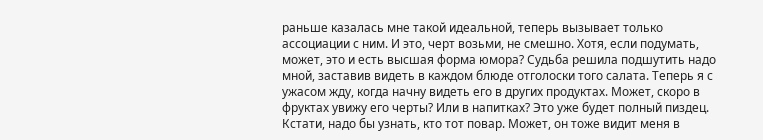раньше казалась мне такой идеальной, теперь вызывает только ассоциации с ним. И это, черт возьми, не смешно. Хотя, если подумать, может, это и есть высшая форма юмора? Судьба решила подшутить надо мной, заставив видеть в каждом блюде отголоски того салата. Теперь я с ужасом жду, когда начну видеть его в других продуктах. Может, скоро в фруктах увижу его черты? Или в напитках? Это уже будет полный пиздец. Кстати, надо бы узнать, кто тот повар. Может, он тоже видит меня в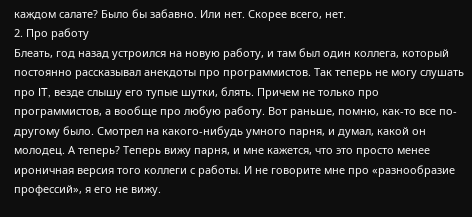каждом салате? Было бы забавно. Или нет. Скорее всего, нет.
2. Про работу
Блеать, год назад устроился на новую работу, и там был один коллега, который постоянно рассказывал анекдоты про программистов. Так теперь не могу слушать про IT, везде слышу его тупые шутки, блять. Причем не только про программистов, а вообще про любую работу. Вот раньше, помню, как-то все по-другому было. Смотрел на какого-нибудь умного парня, и думал, какой он молодец. А теперь? Теперь вижу парня, и мне кажется, что это просто менее ироничная версия того коллеги с работы. И не говорите мне про «разнообразие профессий», я его не вижу.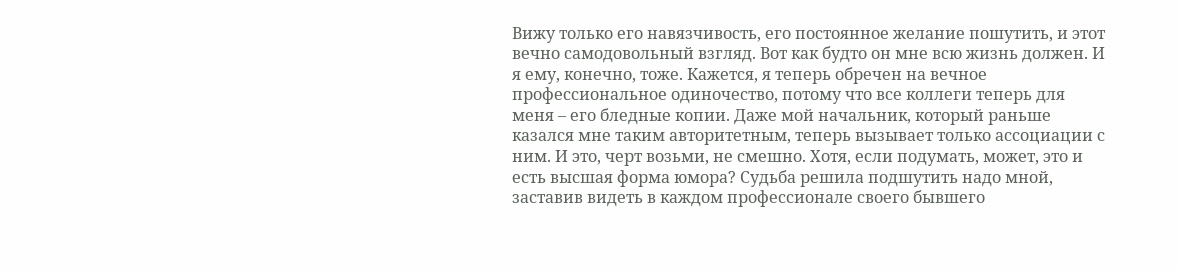Вижу только его навязчивость, его постоянное желание пошутить, и этот вечно самодовольный взгляд. Вот как будто он мне всю жизнь должен. И я ему, конечно, тоже. Кажется, я теперь обречен на вечное профессиональное одиночество, потому что все коллеги теперь для меня – его бледные копии. Даже мой начальник, который раньше казался мне таким авторитетным, теперь вызывает только ассоциации с ним. И это, черт возьми, не смешно. Хотя, если подумать, может, это и есть высшая форма юмора? Судьба решила подшутить надо мной, заставив видеть в каждом профессионале своего бывшего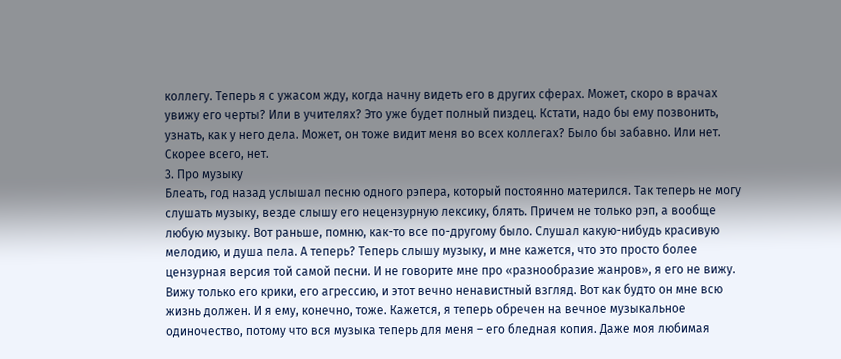коллегу. Теперь я с ужасом жду, когда начну видеть его в других сферах. Может, скоро в врачах увижу его черты? Или в учителях? Это уже будет полный пиздец. Кстати, надо бы ему позвонить, узнать, как у него дела. Может, он тоже видит меня во всех коллегах? Было бы забавно. Или нет. Скорее всего, нет.
3. Про музыку
Блеать, год назад услышал песню одного рэпера, который постоянно матерился. Так теперь не могу слушать музыку, везде слышу его нецензурную лексику, блять. Причем не только рэп, а вообще любую музыку. Вот раньше, помню, как-то все по-другому было. Слушал какую-нибудь красивую мелодию, и душа пела. А теперь? Теперь слышу музыку, и мне кажется, что это просто более цензурная версия той самой песни. И не говорите мне про «разнообразие жанров», я его не вижу. Вижу только его крики, его агрессию, и этот вечно ненавистный взгляд. Вот как будто он мне всю жизнь должен. И я ему, конечно, тоже. Кажется, я теперь обречен на вечное музыкальное одиночество, потому что вся музыка теперь для меня – его бледная копия. Даже моя любимая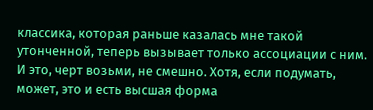классика, которая раньше казалась мне такой утонченной, теперь вызывает только ассоциации с ним. И это, черт возьми, не смешно. Хотя, если подумать, может, это и есть высшая форма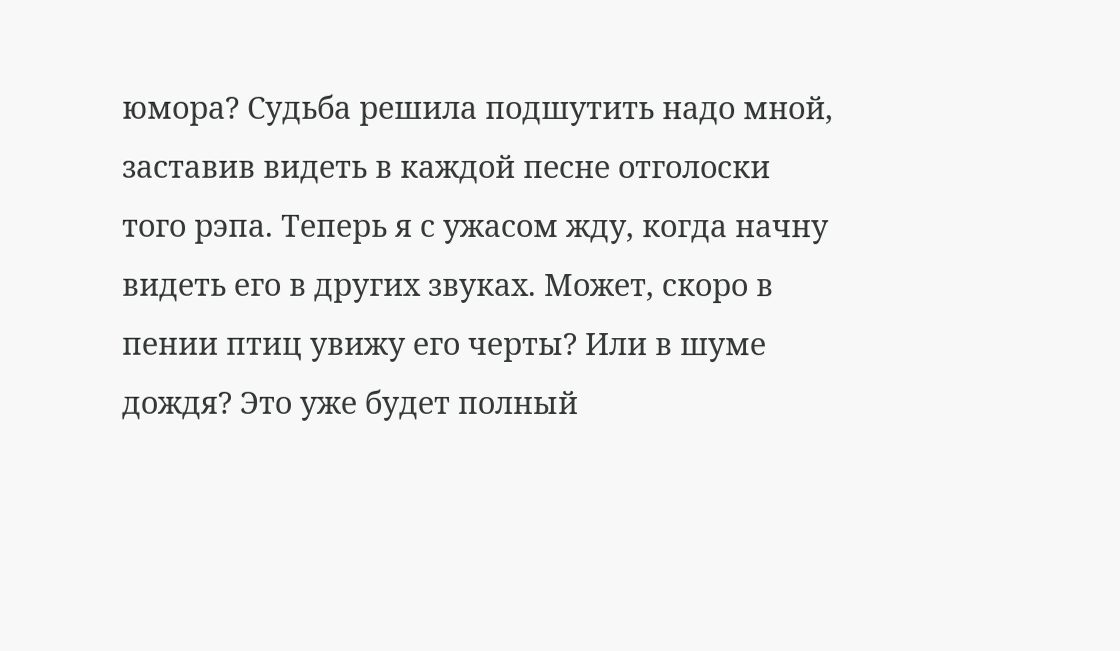юмора? Судьба решила подшутить надо мной, заставив видеть в каждой песне отголоски того рэпа. Теперь я с ужасом жду, когда начну видеть его в других звуках. Может, скоро в пении птиц увижу его черты? Или в шуме дождя? Это уже будет полный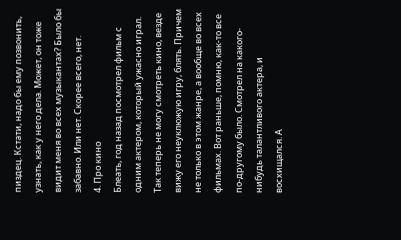пиздец. Кстати, надо бы ему позвонить, узнать, как у него дела. Может, он тоже видит меня во всех музыкантах? Было бы забавно. Или нет. Скорее всего, нет.
4. Про кино
Блеать, год назад посмотрел фильм с одним актером, который ужасно играл. Так теперь не могу смотреть кино, везде вижу его неуклюжую игру, блять. Причем не только в этом жанре, а вообще во всех фильмах. Вот раньше, помню, как-то все по-другому было. Смотрел на какого-нибудь талантливого актера, и восхищался. А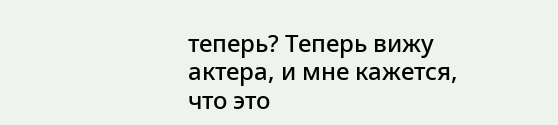теперь? Теперь вижу актера, и мне кажется, что это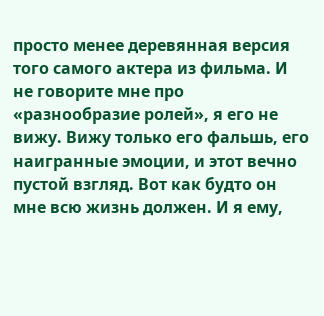просто менее деревянная версия того самого актера из фильма. И не говорите мне про «разнообразие ролей», я его не вижу. Вижу только его фальшь, его наигранные эмоции, и этот вечно пустой взгляд. Вот как будто он мне всю жизнь должен. И я ему,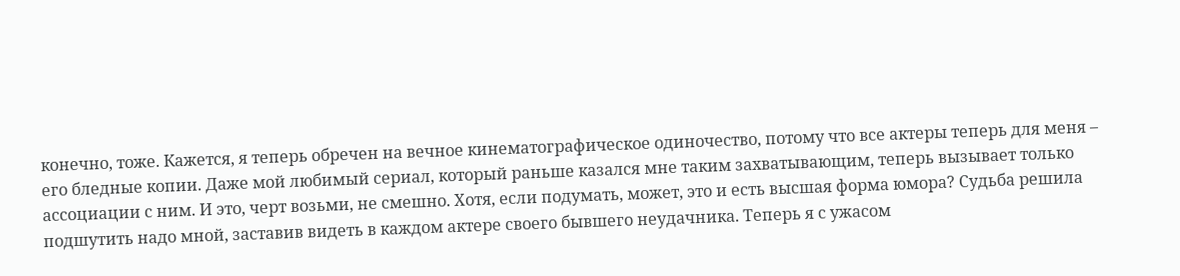конечно, тоже. Кажется, я теперь обречен на вечное кинематографическое одиночество, потому что все актеры теперь для меня – его бледные копии. Даже мой любимый сериал, который раньше казался мне таким захватывающим, теперь вызывает только ассоциации с ним. И это, черт возьми, не смешно. Хотя, если подумать, может, это и есть высшая форма юмора? Судьба решила подшутить надо мной, заставив видеть в каждом актере своего бывшего неудачника. Теперь я с ужасом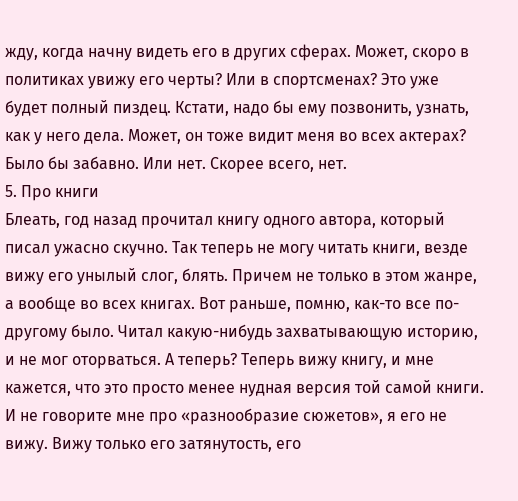жду, когда начну видеть его в других сферах. Может, скоро в политиках увижу его черты? Или в спортсменах? Это уже будет полный пиздец. Кстати, надо бы ему позвонить, узнать, как у него дела. Может, он тоже видит меня во всех актерах? Было бы забавно. Или нет. Скорее всего, нет.
5. Про книги
Блеать, год назад прочитал книгу одного автора, который писал ужасно скучно. Так теперь не могу читать книги, везде вижу его унылый слог, блять. Причем не только в этом жанре, а вообще во всех книгах. Вот раньше, помню, как-то все по-другому было. Читал какую-нибудь захватывающую историю, и не мог оторваться. А теперь? Теперь вижу книгу, и мне кажется, что это просто менее нудная версия той самой книги. И не говорите мне про «разнообразие сюжетов», я его не вижу. Вижу только его затянутость, его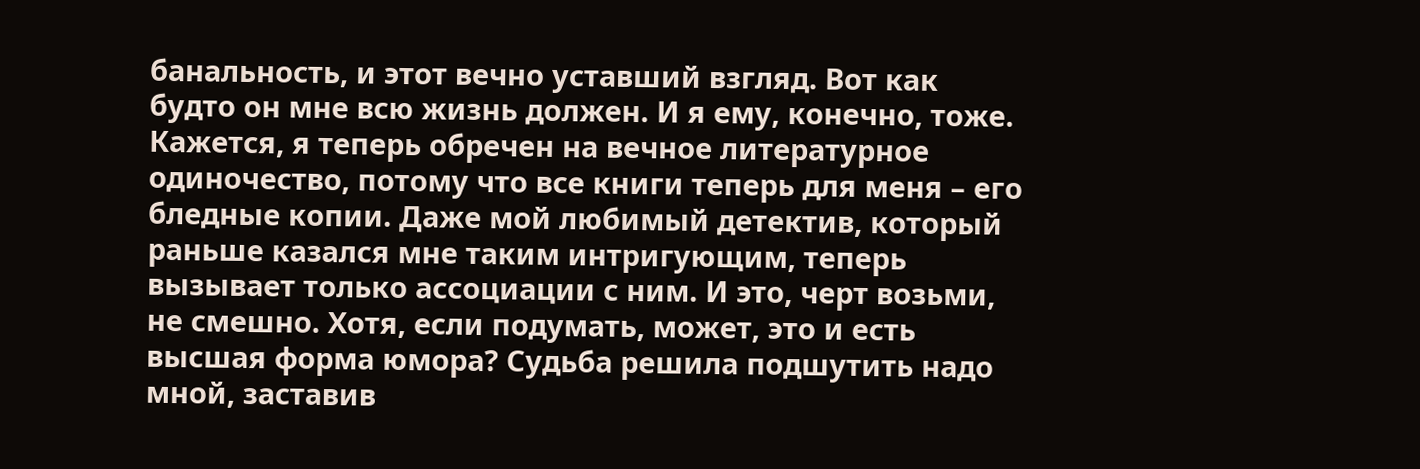банальность, и этот вечно уставший взгляд. Вот как будто он мне всю жизнь должен. И я ему, конечно, тоже. Кажется, я теперь обречен на вечное литературное одиночество, потому что все книги теперь для меня – его бледные копии. Даже мой любимый детектив, который раньше казался мне таким интригующим, теперь вызывает только ассоциации с ним. И это, черт возьми, не смешно. Хотя, если подумать, может, это и есть высшая форма юмора? Судьба решила подшутить надо мной, заставив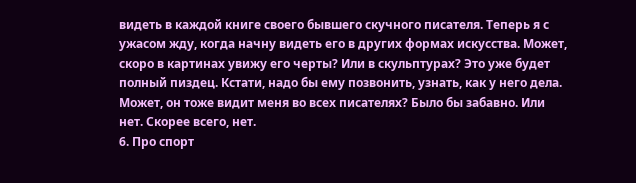видеть в каждой книге своего бывшего скучного писателя. Теперь я с ужасом жду, когда начну видеть его в других формах искусства. Может, скоро в картинах увижу его черты? Или в скульптурах? Это уже будет полный пиздец. Кстати, надо бы ему позвонить, узнать, как у него дела. Может, он тоже видит меня во всех писателях? Было бы забавно. Или нет. Скорее всего, нет.
6. Про спорт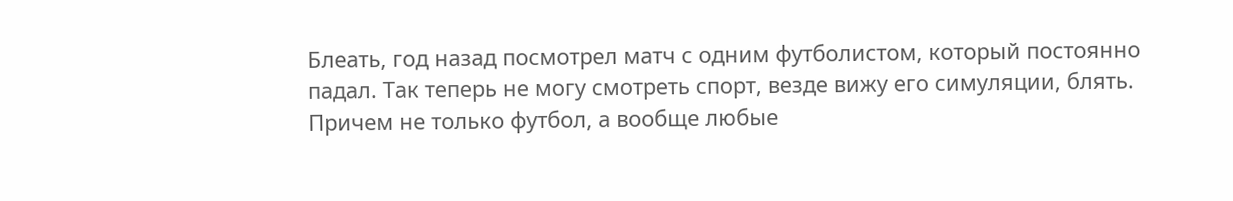Блеать, год назад посмотрел матч с одним футболистом, который постоянно падал. Так теперь не могу смотреть спорт, везде вижу его симуляции, блять. Причем не только футбол, а вообще любые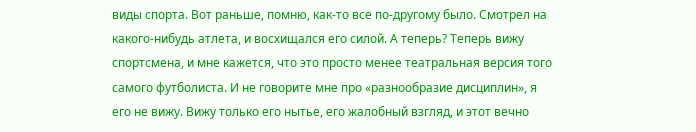виды спорта. Вот раньше, помню, как-то все по-другому было. Смотрел на какого-нибудь атлета, и восхищался его силой. А теперь? Теперь вижу спортсмена, и мне кажется, что это просто менее театральная версия того самого футболиста. И не говорите мне про «разнообразие дисциплин», я его не вижу. Вижу только его нытье, его жалобный взгляд, и этот вечно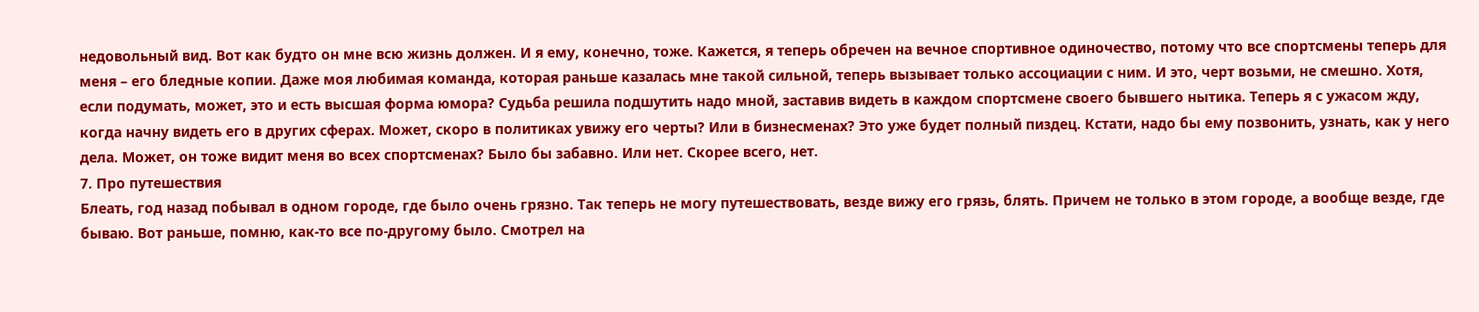недовольный вид. Вот как будто он мне всю жизнь должен. И я ему, конечно, тоже. Кажется, я теперь обречен на вечное спортивное одиночество, потому что все спортсмены теперь для меня – его бледные копии. Даже моя любимая команда, которая раньше казалась мне такой сильной, теперь вызывает только ассоциации с ним. И это, черт возьми, не смешно. Хотя, если подумать, может, это и есть высшая форма юмора? Судьба решила подшутить надо мной, заставив видеть в каждом спортсмене своего бывшего нытика. Теперь я с ужасом жду, когда начну видеть его в других сферах. Может, скоро в политиках увижу его черты? Или в бизнесменах? Это уже будет полный пиздец. Кстати, надо бы ему позвонить, узнать, как у него дела. Может, он тоже видит меня во всех спортсменах? Было бы забавно. Или нет. Скорее всего, нет.
7. Про путешествия
Блеать, год назад побывал в одном городе, где было очень грязно. Так теперь не могу путешествовать, везде вижу его грязь, блять. Причем не только в этом городе, а вообще везде, где бываю. Вот раньше, помню, как-то все по-другому было. Смотрел на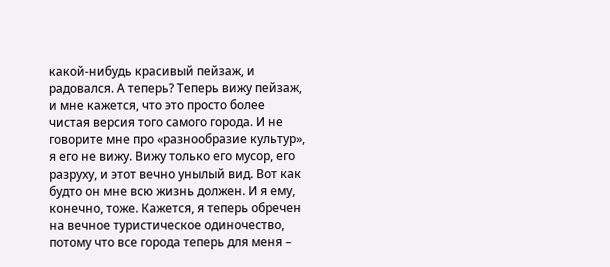какой-нибудь красивый пейзаж, и радовался. А теперь? Теперь вижу пейзаж, и мне кажется, что это просто более чистая версия того самого города. И не говорите мне про «разнообразие культур», я его не вижу. Вижу только его мусор, его разруху, и этот вечно унылый вид. Вот как будто он мне всю жизнь должен. И я ему, конечно, тоже. Кажется, я теперь обречен на вечное туристическое одиночество, потому что все города теперь для меня –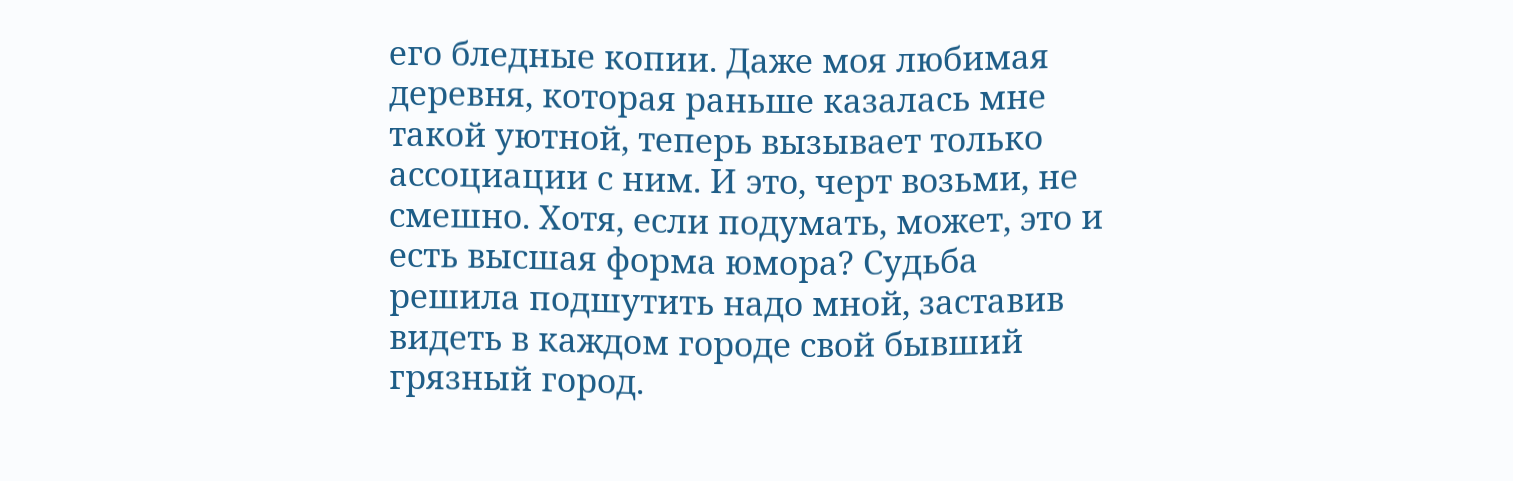его бледные копии. Даже моя любимая деревня, которая раньше казалась мне такой уютной, теперь вызывает только ассоциации с ним. И это, черт возьми, не смешно. Хотя, если подумать, может, это и есть высшая форма юмора? Судьба решила подшутить надо мной, заставив видеть в каждом городе свой бывший грязный город.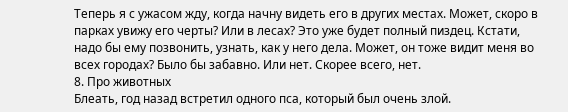Теперь я с ужасом жду, когда начну видеть его в других местах. Может, скоро в парках увижу его черты? Или в лесах? Это уже будет полный пиздец. Кстати, надо бы ему позвонить, узнать, как у него дела. Может, он тоже видит меня во всех городах? Было бы забавно. Или нет. Скорее всего, нет.
8. Про животных
Блеать, год назад встретил одного пса, который был очень злой.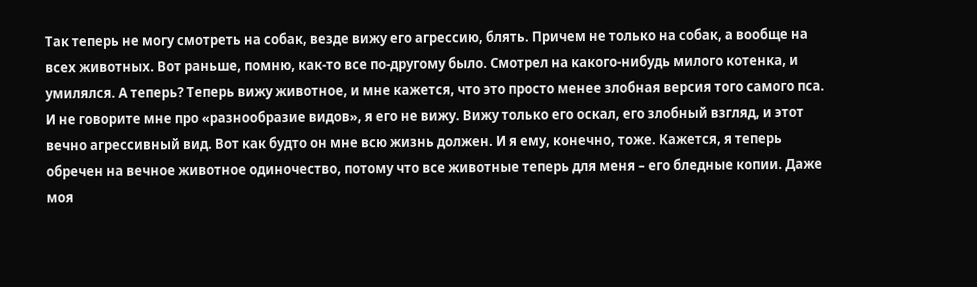Так теперь не могу смотреть на собак, везде вижу его агрессию, блять. Причем не только на собак, а вообще на всех животных. Вот раньше, помню, как-то все по-другому было. Смотрел на какого-нибудь милого котенка, и умилялся. А теперь? Теперь вижу животное, и мне кажется, что это просто менее злобная версия того самого пса. И не говорите мне про «разнообразие видов», я его не вижу. Вижу только его оскал, его злобный взгляд, и этот вечно агрессивный вид. Вот как будто он мне всю жизнь должен. И я ему, конечно, тоже. Кажется, я теперь обречен на вечное животное одиночество, потому что все животные теперь для меня – его бледные копии. Даже моя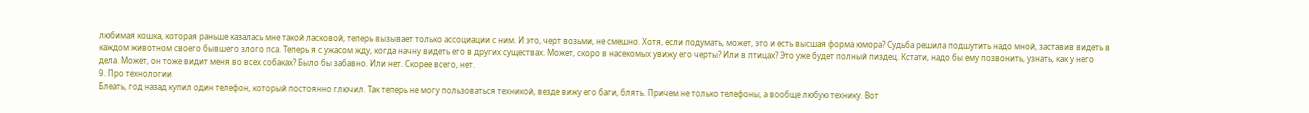любимая кошка, которая раньше казалась мне такой ласковой, теперь вызывает только ассоциации с ним. И это, черт возьми, не смешно. Хотя, если подумать, может, это и есть высшая форма юмора? Судьба решила подшутить надо мной, заставив видеть в каждом животном своего бывшего злого пса. Теперь я с ужасом жду, когда начну видеть его в других существах. Может, скоро в насекомых увижу его черты? Или в птицах? Это уже будет полный пиздец. Кстати, надо бы ему позвонить, узнать, как у него дела. Может, он тоже видит меня во всех собаках? Было бы забавно. Или нет. Скорее всего, нет.
9. Про технологии
Блеать, год назад купил один телефон, который постоянно глючил. Так теперь не могу пользоваться техникой, везде вижу его баги, блять. Причем не только телефоны, а вообще любую технику. Вот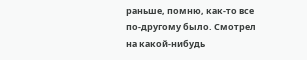раньше, помню, как-то все по-другому было. Смотрел на какой-нибудь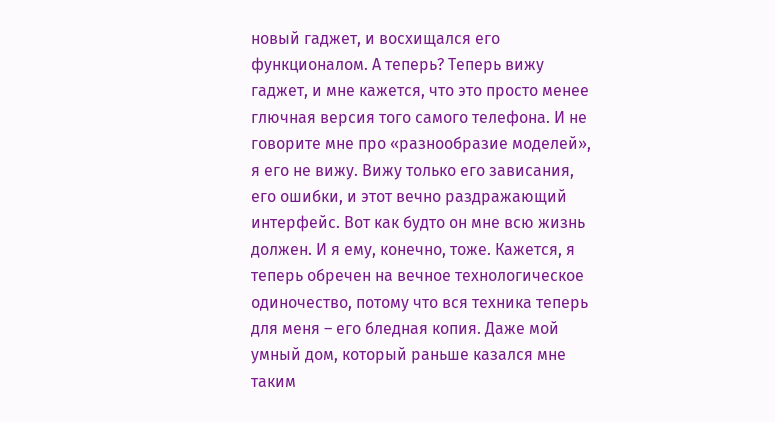новый гаджет, и восхищался его функционалом. А теперь? Теперь вижу гаджет, и мне кажется, что это просто менее глючная версия того самого телефона. И не говорите мне про «разнообразие моделей», я его не вижу. Вижу только его зависания, его ошибки, и этот вечно раздражающий интерфейс. Вот как будто он мне всю жизнь должен. И я ему, конечно, тоже. Кажется, я теперь обречен на вечное технологическое одиночество, потому что вся техника теперь для меня – его бледная копия. Даже мой умный дом, который раньше казался мне таким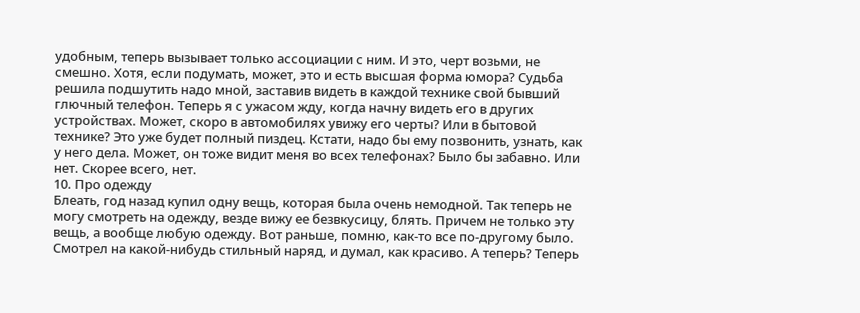удобным, теперь вызывает только ассоциации с ним. И это, черт возьми, не смешно. Хотя, если подумать, может, это и есть высшая форма юмора? Судьба решила подшутить надо мной, заставив видеть в каждой технике свой бывший глючный телефон. Теперь я с ужасом жду, когда начну видеть его в других устройствах. Может, скоро в автомобилях увижу его черты? Или в бытовой технике? Это уже будет полный пиздец. Кстати, надо бы ему позвонить, узнать, как у него дела. Может, он тоже видит меня во всех телефонах? Было бы забавно. Или нет. Скорее всего, нет.
10. Про одежду
Блеать, год назад купил одну вещь, которая была очень немодной. Так теперь не могу смотреть на одежду, везде вижу ее безвкусицу, блять. Причем не только эту вещь, а вообще любую одежду. Вот раньше, помню, как-то все по-другому было. Смотрел на какой-нибудь стильный наряд, и думал, как красиво. А теперь? Теперь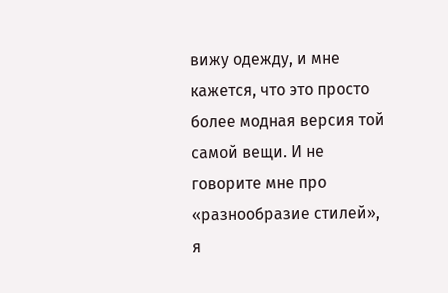вижу одежду, и мне кажется, что это просто более модная версия той самой вещи. И не говорите мне про «разнообразие стилей», я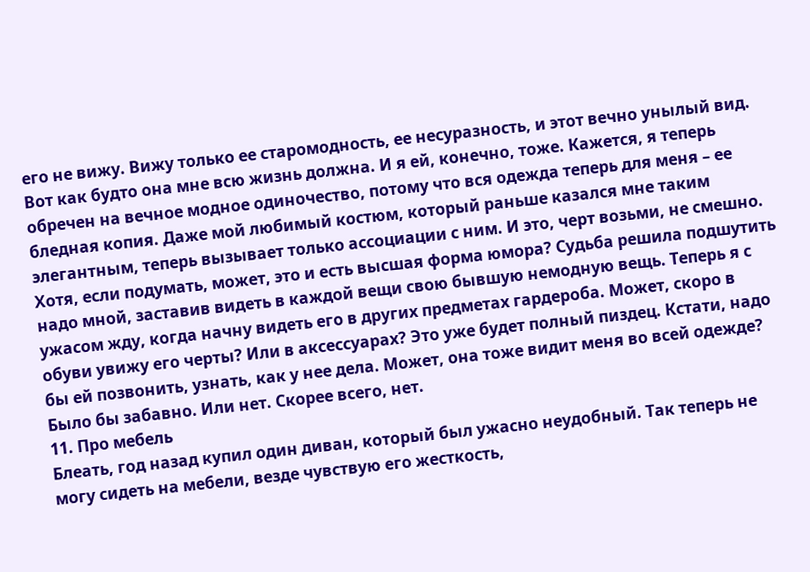его не вижу. Вижу только ее старомодность, ее несуразность, и этот вечно унылый вид. Вот как будто она мне всю жизнь должна. И я ей, конечно, тоже. Кажется, я теперь обречен на вечное модное одиночество, потому что вся одежда теперь для меня – ее бледная копия. Даже мой любимый костюм, который раньше казался мне таким элегантным, теперь вызывает только ассоциации с ним. И это, черт возьми, не смешно. Хотя, если подумать, может, это и есть высшая форма юмора? Судьба решила подшутить надо мной, заставив видеть в каждой вещи свою бывшую немодную вещь. Теперь я с ужасом жду, когда начну видеть его в других предметах гардероба. Может, скоро в обуви увижу его черты? Или в аксессуарах? Это уже будет полный пиздец. Кстати, надо бы ей позвонить, узнать, как у нее дела. Может, она тоже видит меня во всей одежде? Было бы забавно. Или нет. Скорее всего, нет.
11. Про мебель
Блеать, год назад купил один диван, который был ужасно неудобный. Так теперь не могу сидеть на мебели, везде чувствую его жесткость,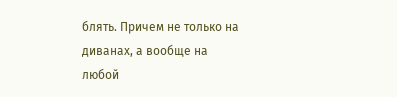блять. Причем не только на диванах, а вообще на любой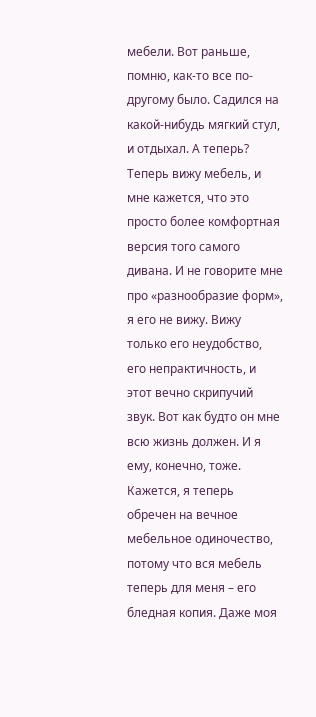мебели. Вот раньше, помню, как-то все по-другому было. Садился на какой-нибудь мягкий стул, и отдыхал. А теперь? Теперь вижу мебель, и мне кажется, что это просто более комфортная версия того самого дивана. И не говорите мне про «разнообразие форм», я его не вижу. Вижу только его неудобство, его непрактичность, и этот вечно скрипучий звук. Вот как будто он мне всю жизнь должен. И я ему, конечно, тоже. Кажется, я теперь обречен на вечное мебельное одиночество, потому что вся мебель теперь для меня – его бледная копия. Даже моя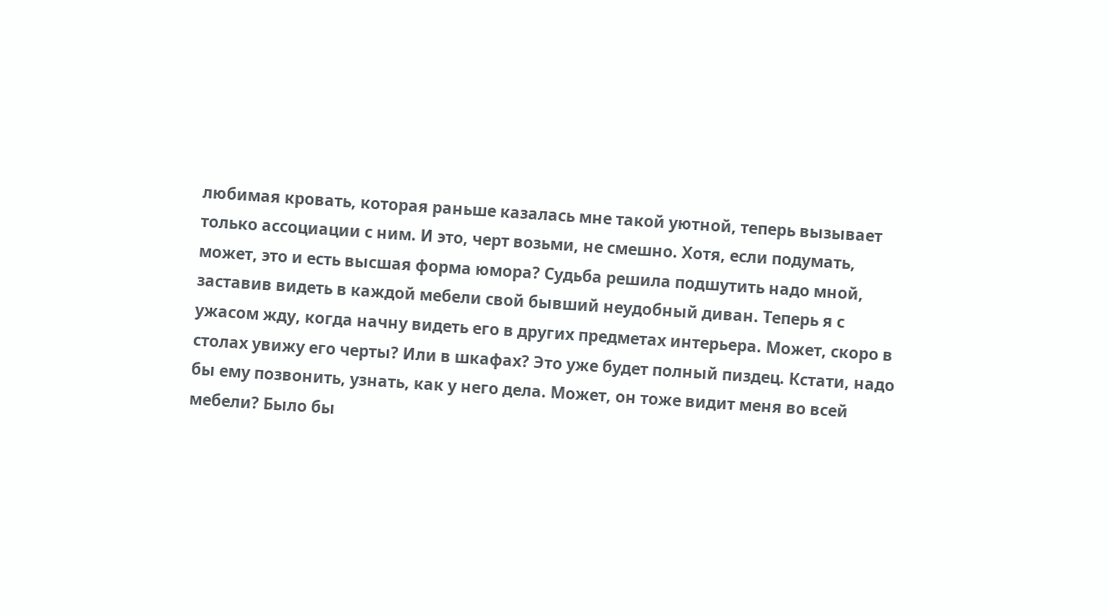любимая кровать, которая раньше казалась мне такой уютной, теперь вызывает только ассоциации с ним. И это, черт возьми, не смешно. Хотя, если подумать, может, это и есть высшая форма юмора? Судьба решила подшутить надо мной, заставив видеть в каждой мебели свой бывший неудобный диван. Теперь я с ужасом жду, когда начну видеть его в других предметах интерьера. Может, скоро в столах увижу его черты? Или в шкафах? Это уже будет полный пиздец. Кстати, надо бы ему позвонить, узнать, как у него дела. Может, он тоже видит меня во всей мебели? Было бы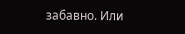забавно. Или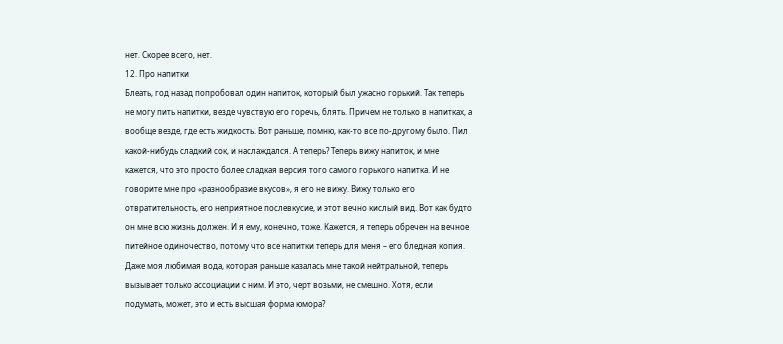нет. Скорее всего, нет.
12. Про напитки
Блеать, год назад попробовал один напиток, который был ужасно горький. Так теперь не могу пить напитки, везде чувствую его горечь, блять. Причем не только в напитках, а вообще везде, где есть жидкость. Вот раньше, помню, как-то все по-другому было. Пил какой-нибудь сладкий сок, и наслаждался. А теперь? Теперь вижу напиток, и мне кажется, что это просто более сладкая версия того самого горького напитка. И не говорите мне про «разнообразие вкусов», я его не вижу. Вижу только его отвратительность, его неприятное послевкусие, и этот вечно кислый вид. Вот как будто он мне всю жизнь должен. И я ему, конечно, тоже. Кажется, я теперь обречен на вечное питейное одиночество, потому что все напитки теперь для меня – его бледная копия. Даже моя любимая вода, которая раньше казалась мне такой нейтральной, теперь вызывает только ассоциации с ним. И это, черт возьми, не смешно. Хотя, если подумать, может, это и есть высшая форма юмора?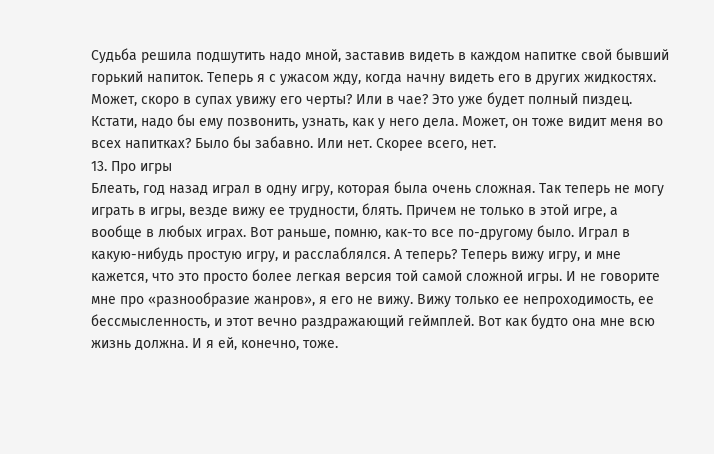Судьба решила подшутить надо мной, заставив видеть в каждом напитке свой бывший горький напиток. Теперь я с ужасом жду, когда начну видеть его в других жидкостях. Может, скоро в супах увижу его черты? Или в чае? Это уже будет полный пиздец. Кстати, надо бы ему позвонить, узнать, как у него дела. Может, он тоже видит меня во всех напитках? Было бы забавно. Или нет. Скорее всего, нет.
13. Про игры
Блеать, год назад играл в одну игру, которая была очень сложная. Так теперь не могу играть в игры, везде вижу ее трудности, блять. Причем не только в этой игре, а вообще в любых играх. Вот раньше, помню, как-то все по-другому было. Играл в какую-нибудь простую игру, и расслаблялся. А теперь? Теперь вижу игру, и мне кажется, что это просто более легкая версия той самой сложной игры. И не говорите мне про «разнообразие жанров», я его не вижу. Вижу только ее непроходимость, ее бессмысленность, и этот вечно раздражающий геймплей. Вот как будто она мне всю жизнь должна. И я ей, конечно, тоже.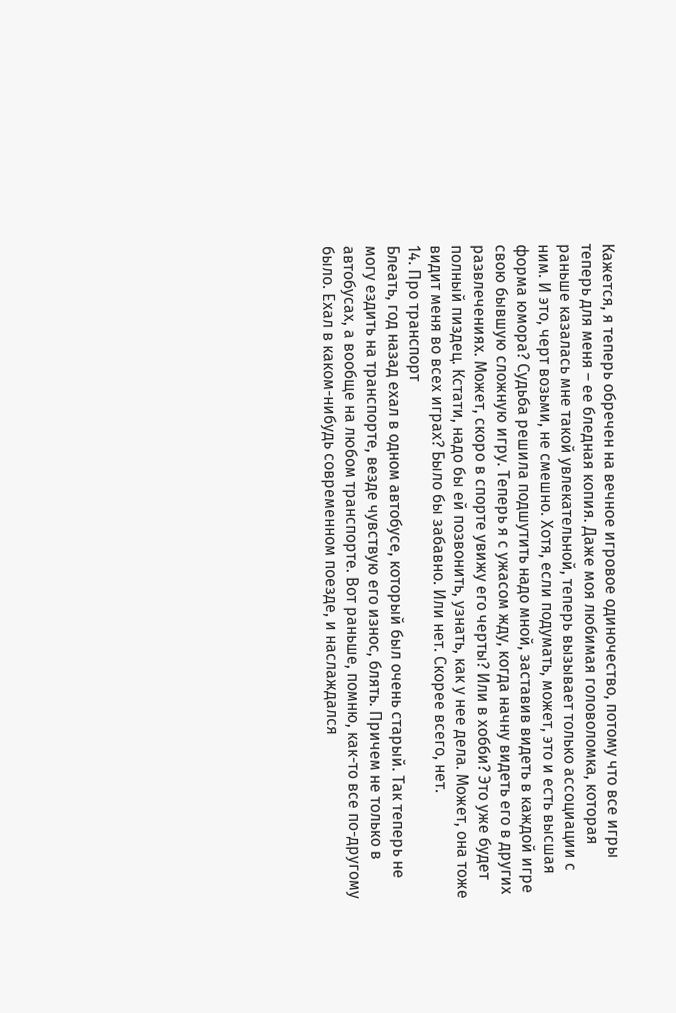Кажется, я теперь обречен на вечное игровое одиночество, потому что все игры теперь для меня – ее бледная копия. Даже моя любимая головоломка, которая раньше казалась мне такой увлекательной, теперь вызывает только ассоциации с ним. И это, черт возьми, не смешно. Хотя, если подумать, может, это и есть высшая форма юмора? Судьба решила подшутить надо мной, заставив видеть в каждой игре свою бывшую сложную игру. Теперь я с ужасом жду, когда начну видеть его в других развлечениях. Может, скоро в спорте увижу его черты? Или в хобби? Это уже будет полный пиздец. Кстати, надо бы ей позвонить, узнать, как у нее дела. Может, она тоже видит меня во всех играх? Было бы забавно. Или нет. Скорее всего, нет.
14. Про транспорт
Блеать, год назад ехал в одном автобусе, который был очень старый. Так теперь не могу ездить на транспорте, везде чувствую его износ, блять. Причем не только в автобусах, а вообще на любом транспорте. Вот раньше, помню, как-то все по-другому было. Ехал в каком-нибудь современном поезде, и наслаждался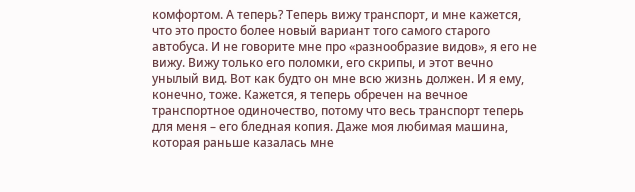комфортом. А теперь? Теперь вижу транспорт, и мне кажется, что это просто более новый вариант того самого старого автобуса. И не говорите мне про «разнообразие видов», я его не вижу. Вижу только его поломки, его скрипы, и этот вечно унылый вид. Вот как будто он мне всю жизнь должен. И я ему, конечно, тоже. Кажется, я теперь обречен на вечное транспортное одиночество, потому что весь транспорт теперь для меня – его бледная копия. Даже моя любимая машина, которая раньше казалась мне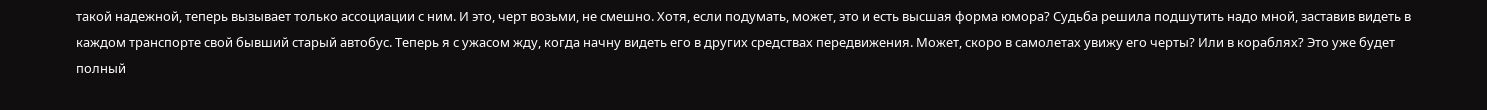такой надежной, теперь вызывает только ассоциации с ним. И это, черт возьми, не смешно. Хотя, если подумать, может, это и есть высшая форма юмора? Судьба решила подшутить надо мной, заставив видеть в каждом транспорте свой бывший старый автобус. Теперь я с ужасом жду, когда начну видеть его в других средствах передвижения. Может, скоро в самолетах увижу его черты? Или в кораблях? Это уже будет полный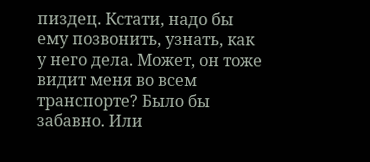пиздец. Кстати, надо бы ему позвонить, узнать, как у него дела. Может, он тоже видит меня во всем транспорте? Было бы забавно. Или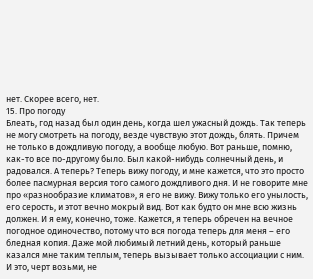нет. Скорее всего, нет.
15. Про погоду
Блеать, год назад был один день, когда шел ужасный дождь. Так теперь не могу смотреть на погоду, везде чувствую этот дождь, блять. Причем не только в дождливую погоду, а вообще любую. Вот раньше, помню, как-то все по-другому было. Был какой-нибудь солнечный день, и радовался. А теперь? Теперь вижу погоду, и мне кажется, что это просто более пасмурная версия того самого дождливого дня. И не говорите мне про «разнообразие климатов», я его не вижу. Вижу только его унылость, его серость, и этот вечно мокрый вид. Вот как будто он мне всю жизнь должен. И я ему, конечно, тоже. Кажется, я теперь обречен на вечное погодное одиночество, потому что вся погода теперь для меня – его бледная копия. Даже мой любимый летний день, который раньше казался мне таким теплым, теперь вызывает только ассоциации с ним. И это, черт возьми, не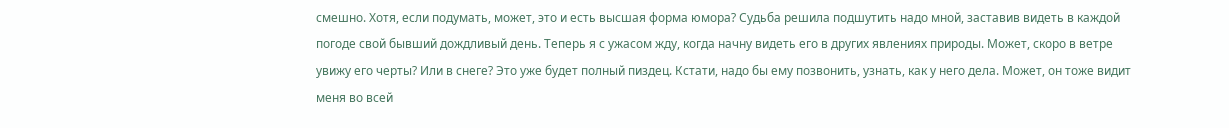смешно. Хотя, если подумать, может, это и есть высшая форма юмора? Судьба решила подшутить надо мной, заставив видеть в каждой погоде свой бывший дождливый день. Теперь я с ужасом жду, когда начну видеть его в других явлениях природы. Может, скоро в ветре увижу его черты? Или в снеге? Это уже будет полный пиздец. Кстати, надо бы ему позвонить, узнать, как у него дела. Может, он тоже видит меня во всей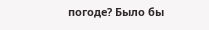погоде? Было бы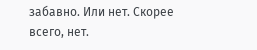забавно. Или нет. Скорее всего, нет.